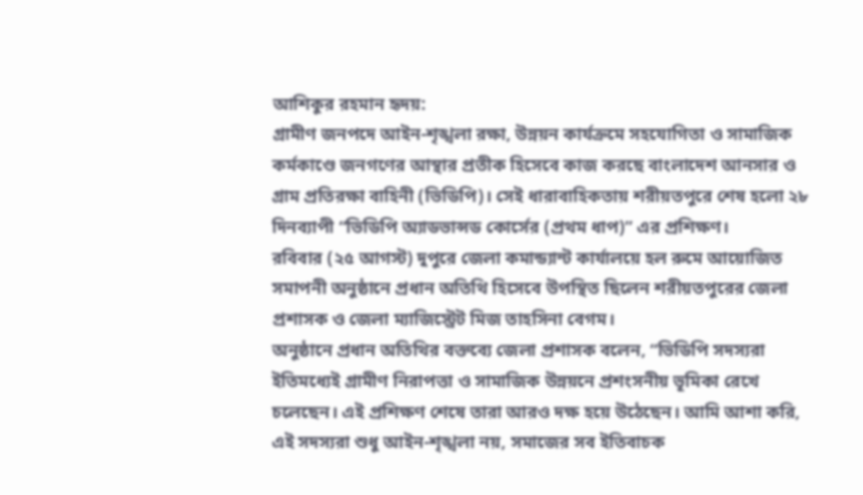আশিকুর রহমান হৃদয়:
গ্রামীণ জনপদে আইন-শৃঙ্খলা রক্ষা, উন্নয়ন কার্যক্রমে সহযোগিতা ও সামাজিক কর্মকাণ্ডে জনগণের আস্থার প্রতীক হিসেবে কাজ করছে বাংলাদেশ আনসার ও গ্রাম প্রতিরক্ষা বাহিনী (ভিডিপি)। সেই ধারাবাহিকতায় শরীয়তপুরে শেষ হলো ২৮ দিনব্যাপী “ভিডিপি অ্যাডভান্সড কোর্সের (প্রথম ধাপ)” এর প্রশিক্ষণ।
রবিবার (২৫ আগস্ট) দুপুরে জেলা কমান্ড্যান্ট কার্যালয়ে হল রুমে আয়োজিত সমাপনী অনুষ্ঠানে প্রধান অতিথি হিসেবে উপস্থিত ছিলেন শরীয়তপুরের জেলা প্রশাসক ও জেলা ম্যাজিস্ট্রেট মিজ তাহসিনা বেগম।
অনুষ্ঠানে প্রধান অতিথির বক্তব্যে জেলা প্রশাসক বলেন, “ভিডিপি সদস্যরা ইতিমধ্যেই গ্রামীণ নিরাপত্তা ও সামাজিক উন্নয়নে প্রশংসনীয় ভূমিকা রেখে চলেছেন। এই প্রশিক্ষণ শেষে তারা আরও দক্ষ হয়ে উঠেছেন। আমি আশা করি, এই সদস্যরা শুধু আইন-শৃঙ্খলা নয়, সমাজের সব ইতিবাচক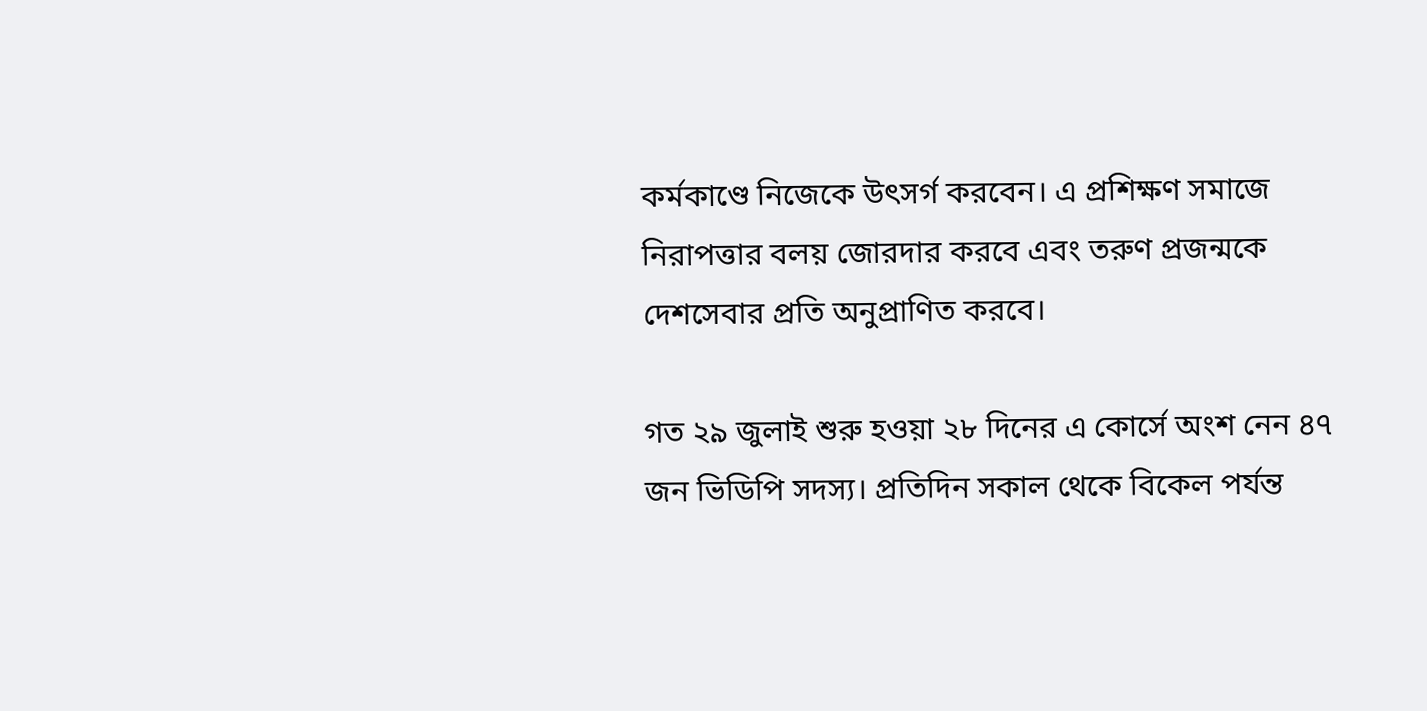কর্মকাণ্ডে নিজেকে উৎসর্গ করবেন। এ প্রশিক্ষণ সমাজে নিরাপত্তার বলয় জোরদার করবে এবং তরুণ প্রজন্মকে দেশসেবার প্রতি অনুপ্রাণিত করবে।

গত ২৯ জুলাই শুরু হওয়া ২৮ দিনের এ কোর্সে অংশ নেন ৪৭ জন ভিডিপি সদস্য। প্রতিদিন সকাল থেকে বিকেল পর্যন্ত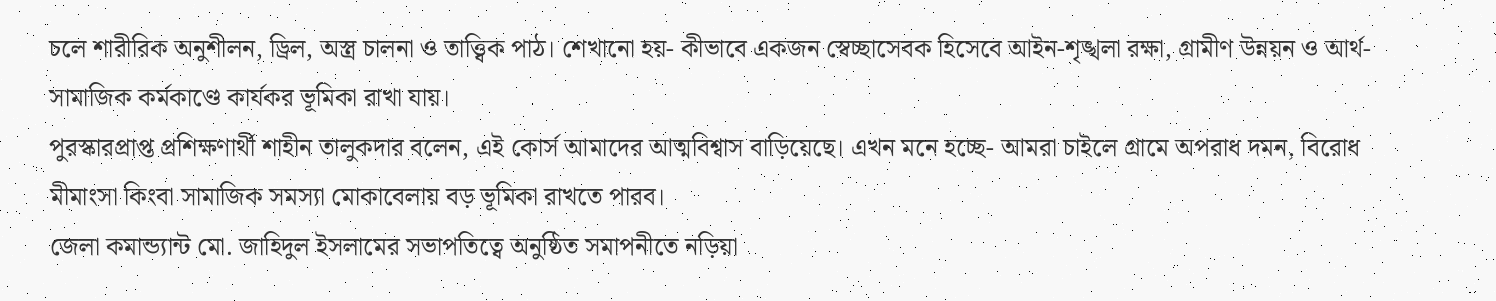চলে শারীরিক অনুশীলন, ড্রিল, অস্ত্র চালনা ও তাত্ত্বিক পাঠ। শেখানো হয়- কীভাবে একজন স্বেচ্ছাসেবক হিসেবে আইন-শৃঙ্খলা রক্ষা, গ্রামীণ উন্নয়ন ও আর্থ-সামাজিক কর্মকাণ্ডে কার্যকর ভূমিকা রাখা যায়।
পুরস্কারপ্রাপ্ত প্রশিক্ষণার্থী শাহীন তালুকদার বলেন, এই কোর্স আমাদের আত্মবিশ্বাস বাড়িয়েছে। এখন মনে হচ্ছে- আমরা চাইলে গ্রামে অপরাধ দমন, বিরোধ মীমাংসা কিংবা সামাজিক সমস্যা মোকাবেলায় বড় ভূমিকা রাখতে পারব।
জেলা কমান্ড্যান্ট মো. জাহিদুল ইসলামের সভাপতিত্বে অনুষ্ঠিত সমাপনীতে নড়িয়া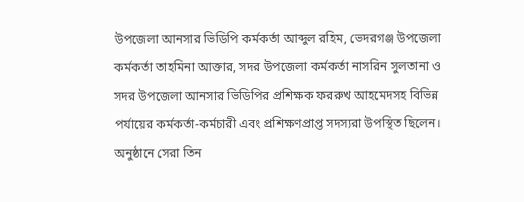উপজেলা আনসার ভিডিপি কর্মকর্তা আব্দুল রহিম, ভেদরগঞ্জ উপজেলা কর্মকর্তা তাহমিনা আক্তার, সদর উপজেলা কর্মকর্তা নাসরিন সুলতানা ও সদর উপজেলা আনসার ভিডিপির প্রশিক্ষক ফররুখ আহমেদসহ বিভিন্ন পর্যায়ের কর্মকর্তা-কর্মচারী এবং প্রশিক্ষণপ্রাপ্ত সদস্যরা উপস্থিত ছিলেন।
অনুষ্ঠানে সেরা তিন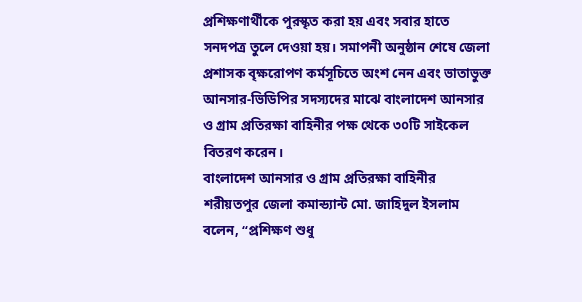প্রশিক্ষণার্থীকে পুরস্কৃত করা হয় এবং সবার হাতে সনদপত্র তুলে দেওয়া হয়। সমাপনী অনুষ্ঠান শেষে জেলা প্রশাসক বৃক্ষরোপণ কর্মসূচিতে অংশ নেন এবং ভাতাভুক্ত আনসার-ভিডিপির সদস্যদের মাঝে বাংলাদেশ আনসার ও গ্রাম প্রতিরক্ষা বাহিনীর পক্ষ থেকে ৩০টি সাইকেল বিতরণ করেন।
বাংলাদেশ আনসার ও গ্রাম প্রতিরক্ষা বাহিনীর শরীয়তপুর জেলা কমান্ড্যান্ট মো. জাহিদুল ইসলাম বলেন, “প্রশিক্ষণ শুধু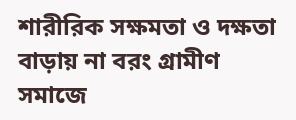শারীরিক সক্ষমতা ও দক্ষতা বাড়ায় না বরং গ্রামীণ সমাজে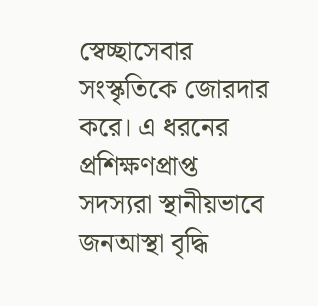স্বেচ্ছাসেবার সংস্কৃতিকে জোরদার করে। এ ধরনের প্রশিক্ষণপ্রাপ্ত সদস্যরা স্থানীয়ভাবে জনআস্থা বৃদ্ধি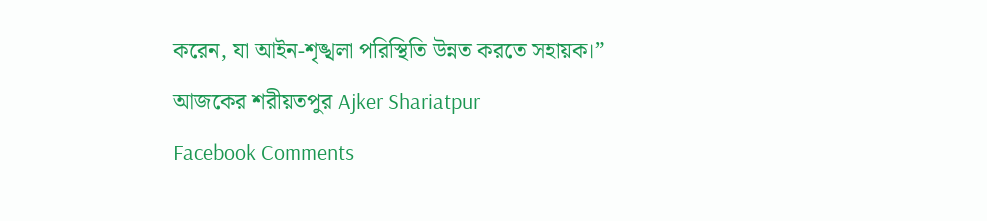করেন, যা আইন-শৃঙ্খলা পরিস্থিতি উন্নত করতে সহায়ক।”
আজকের শরীয়তপুর Ajker Shariatpur
Facebook Comments